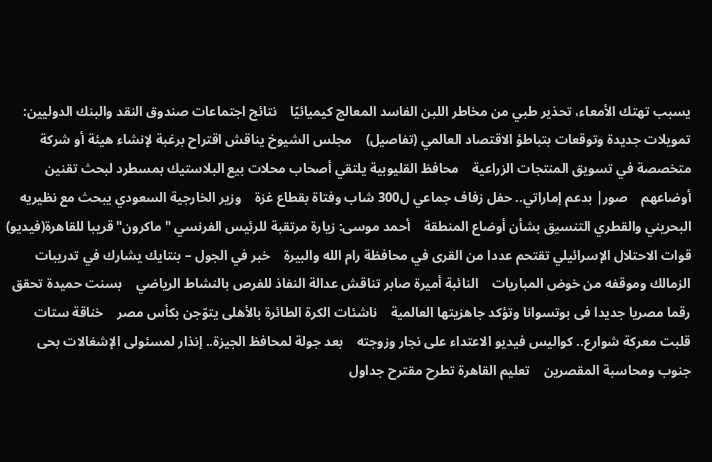يسبب تهتك الأمعاء، تحذير طبي من مخاطر اللبن الفاسد المعالج كيميائيًا    نتائج اجتماعات صندوق النقد والبنك الدوليين: تمويلات جديدة وتوقعات بتباطؤ الاقتصاد العالمي (تفاصيل)    مجلس الشيوخ يناقش اقتراح برغبة لإنشاء هيئة أو شركة متخصصة في تسويق المنتجات الزراعية    محافظ القليوبية يلتقي أصحاب محلات بيع البلاستيك بمسطرد لبحث تقنين أوضاعهم    صور| بدعم إماراتي.. حفل زفاف جماعي ل300 شاب وفتاة بقطاع غزة    وزير الخارجية السعودي يبحث مع نظيريه البحريني والقطري التنسيق بشأن أوضاع المنطقة    أحمد موسى: زيارة مرتقبة للرئيس الفرنسي "ماكرون" قريبا للقاهرة(فيديو)    قوات الاحتلال الإسرائيلي تقتحم عددا من القرى في محافظة رام الله والبيرة    خبر في الجول – بنتايك يشارك في تدريبات الزمالك وموقفه من خوض المباريات    النائبة أميرة صابر تناقش عدالة النفاذ للفرص بالنشاط الرياضي    بسنت حميدة تحقق رقما مصريا جديدا فى بوتسوانا وتؤكد جاهزيتها العالمية    ناشئات الكرة الطائرة بالأهلى يتوّجن بكأس مصر    خناقة ستات قلبت معركة شوارع.. كواليس فيديو الاعتداء على نجار وزوجته    بعد جولة لمحافظ الجيزة.. إنذار لمسئولى الإشغالات بحى جنوب ومحاسبة المقصرين    تعليم القاهرة تطرح مقترح جداول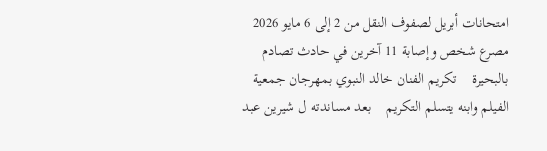امتحانات أبريل لصفوف النقل من 2 إلى 6 مايو 2026    مصرع شخص وإصابة 11 آخرين في حادث تصادم بالبحيرة    تكريم الفنان خالد النبوي بمهرجان جمعية الفيلم وابنه يتسلم التكريم    بعد مساندته ل شيرين عبد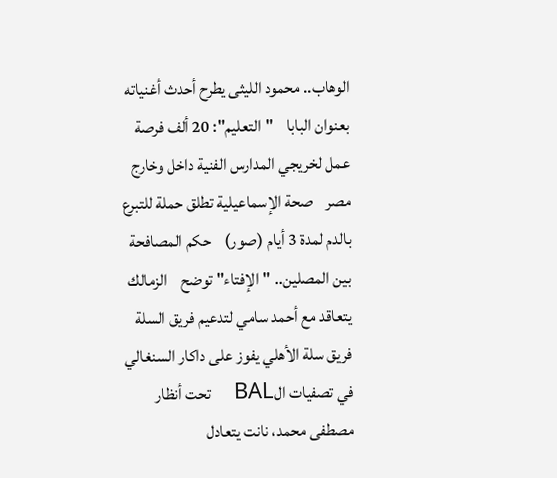الوهاب.. محمود الليثى يطرح أحدث أغنياته بعنوان البابا    "التعليم": 20 ألف فرصة عمل لخريجي المدارس الفنية داخل وخارج مصر    صحة الإسماعيلية تطلق حملة للتبرع بالدم لمدة 3 أيام (صور)    حكم المصافحة بين المصلين.. "الإفتاء" توضح    الزمالك يتعاقد مع أحمد سامي لتدعيم فريق السلة    فريق سلة الأهلي يفوز على داكار السنغالي في تصفيات الBAL    تحت أنظار مصطفى محمد، نانت يتعادل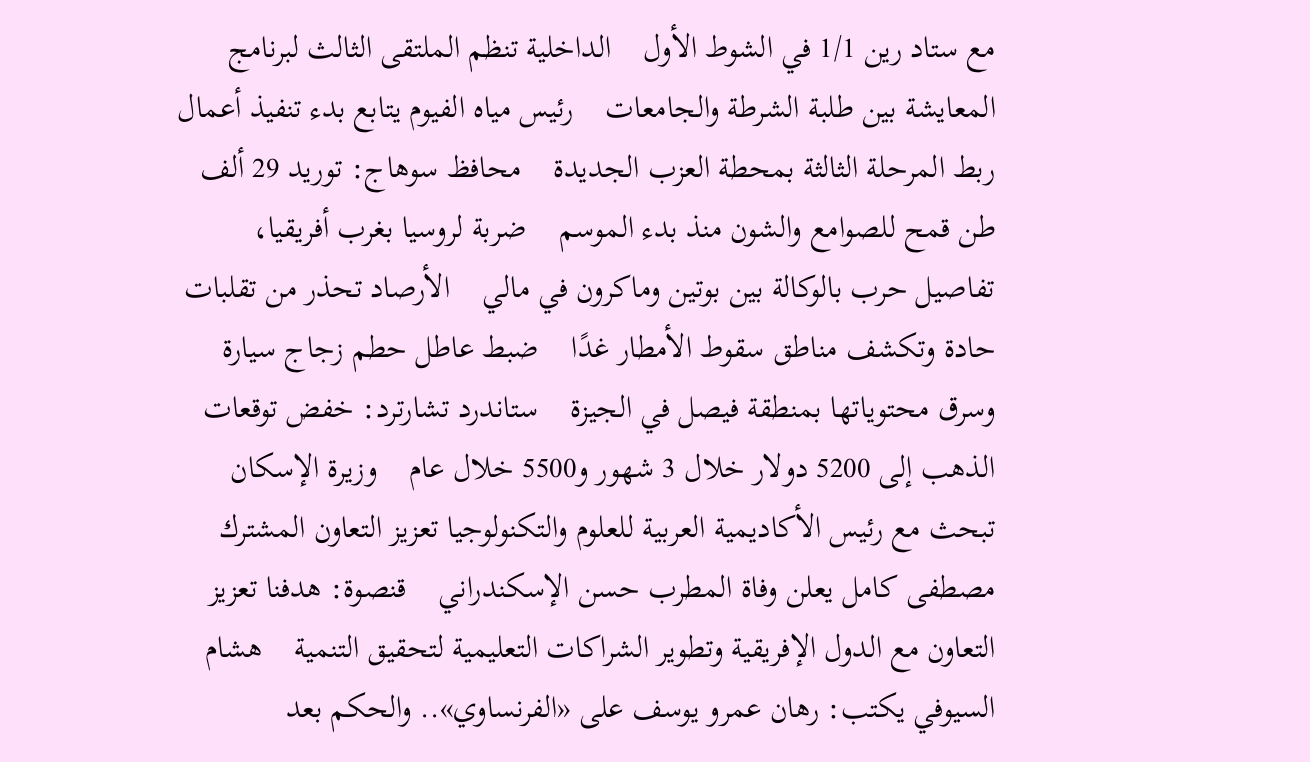مع ستاد رين 1/1 في الشوط الأول    الداخلية تنظم الملتقى الثالث لبرنامج المعايشة بين طلبة الشرطة والجامعات    رئيس مياه الفيوم يتابع بدء تنفيذ أعمال ربط المرحلة الثالثة بمحطة العزب الجديدة    محافظ سوهاج: توريد 29 ألف طن قمح للصوامع والشون منذ بدء الموسم    ضربة لروسيا بغرب أفريقيا، تفاصيل حرب بالوكالة بين بوتين وماكرون في مالي    الأرصاد تحذر من تقلبات حادة وتكشف مناطق سقوط الأمطار غدًا    ضبط عاطل حطم زجاج سيارة وسرق محتوياتها بمنطقة فيصل في الجيزة    ستاندرد تشارترد: خفض توقعات الذهب إلى 5200 دولار خلال 3 شهور و5500 خلال عام    وزيرة الإسكان تبحث مع رئيس الأكاديمية العربية للعلوم والتكنولوجيا تعزيز التعاون المشترك    مصطفى كامل يعلن وفاة المطرب حسن الإسكندراني    قنصوة: هدفنا تعزيز التعاون مع الدول الإفريقية وتطوير الشراكات التعليمية لتحقيق التنمية    هشام السيوفي يكتب: رهان عمرو يوسف على «الفرنساوي».. والحكم بعد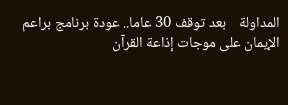المداولة    بعد توقف 30 عاما.. عودة برنامج براعم الإيمان على موجات إذاعة القرآن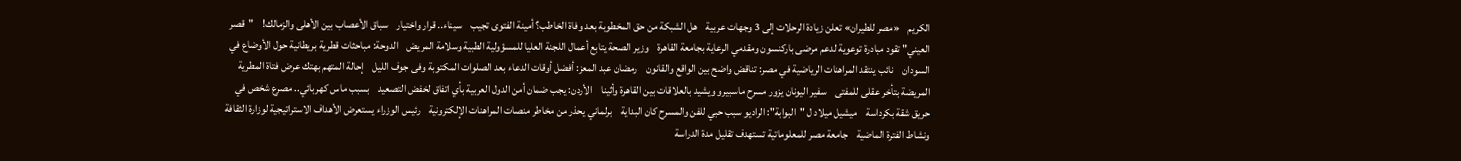الكريم    «مصر للطيران» تعلن زيادة الرحلات إلى 3 وجهات عربية    هل الشبكة من حق المخطوبة بعد وفاة الخاطب؟ أمينة الفتوى تجيب    سيناء.. قرار واختيار    سباق الأعصاب بين الأهلى والزمالك!    "قصر العيني" تقود مبادرة توعوية لدعم مرضى باركنسون ومقدمي الرعاية بجامعة القاهرة    وزير الصحة يتابع أعمال اللجنة العليا للمسؤولية الطبية وسلامة المريض    الدوحة: مباحثات قطرية بريطانية حول الأوضاع في السودان    نائب ينتقد المراهنات الرياضية في مصر: تناقض واضح بين الواقع والقانون    رمضان عبد المعز: أفضل أوقات الدعاء بعد الصلوات المكتوبة وفى جوف الليل    إحالة المتهم بهتك عرض فتاة المطرية المريضة بتأخر عقلى للمفتى    سفير اليونان يزور مسرح ماسبيرو ويشيد بالعلاقات بين القاهرة وأثينا    الأردن: يجب ضمان أمن الدول العربية بأي اتفاق لخفض التصعيد    بسبب ماس كهربائي.. مصرع شخص في حريق شقة بكرداسة    ميشيل ميلاد ل "البوابة": الراديو سبب حبي للفن والمسرح كان البداية    برلماني يحذر من مخاطر منصات المراهنات الإلكترونية    رئيس الوزراء يستعرض الأهداف الاستراتيجية لوزارة الثقافة ونشاط الفترة الماضية    جامعة مصر للمعلوماتية تستهدف تقليل مدة الدراسة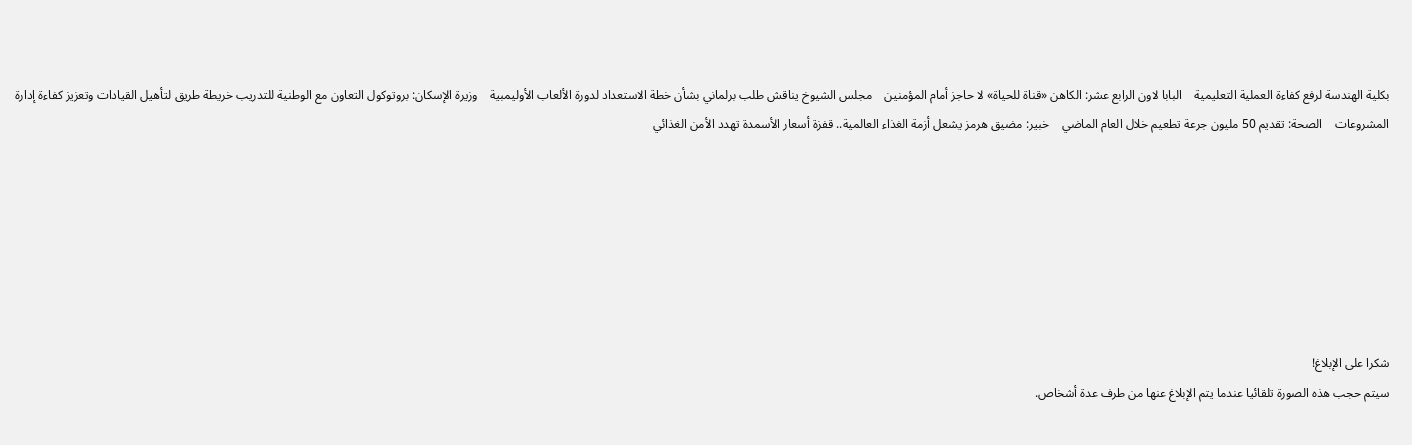بكلية الهندسة لرفع كفاءة العملية التعليمية    البابا لاون الرابع عشر: الكاهن «قناة للحياة» لا حاجز أمام المؤمنين    مجلس الشيوخ يناقش طلب برلماني بشأن خطة الاستعداد لدورة الألعاب الأوليمبية    وزيرة الإسكان: بروتوكول التعاون مع الوطنية للتدريب خريطة طريق لتأهيل القيادات وتعزيز كفاءة إدارة المشروعات    الصحة: تقديم 50 مليون جرعة تطعيم خلال العام الماضي    خبير: مضيق هرمز يشعل أزمة الغذاء العالمية.. قفزة أسعار الأسمدة تهدد الأمن الغذائي







شكرا على الإبلاغ!
سيتم حجب هذه الصورة تلقائيا عندما يتم الإبلاغ عنها من طرف عدة أشخاص.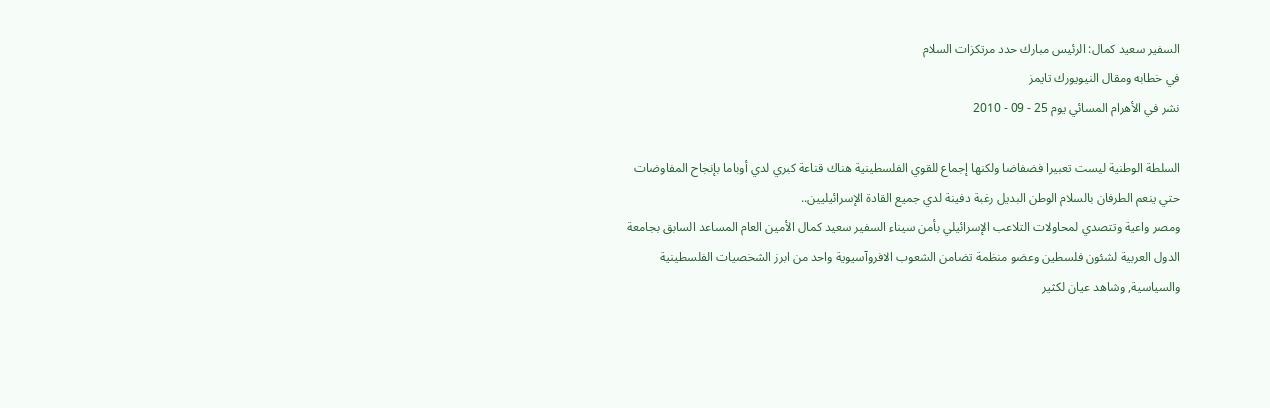السفير سعيد كمال: الرئيس مبارك حدد مرتكزات السلام
في خطابه ومقال النيويورك تايمز
نشر في الأهرام المسائي يوم 25 - 09 - 2010

السلطة الوطنية ليست تعبيرا فضفاضا ولكنها إجماع للقوي الفلسطينية هناك قناعة كبري لدي أوباما بإنجاح المفاوضات حتي ينعم الطرفان بالسلام الوطن البديل رغبة دفينة لدي جميع القادة الإسرائيليين..
ومصر واعية وتتصدي لمحاولات التلاعب الإسرائيلي بأمن سيناء السفير سعيد كمال الأمين العام المساعد السابق بجامعة الدول العربية لشئون فلسطين وعضو منظمة تضامن الشعوب الافروآسيوية واحد من ابرز الشخصيات الفلسطينية والسياسية, وشاهد عيان لكثير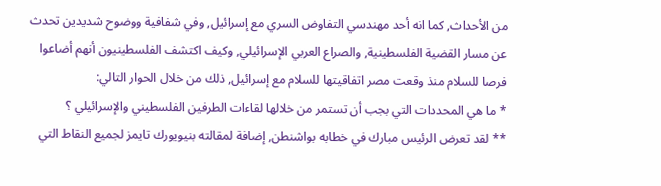من الأحداث, كما انه أحد مهندسي التفاوض السري مع إسرائيل, وفي شفافية ووضوح شديدين تحدث عن مسار القضية الفلسطينية, والصراع العربي الإسرائيلي, وكيف اكتشف الفلسطينيون أنهم أضاعوا فرصا للسلام منذ وقعت مصر اتفاقيتها للسلام مع إسرائيل, ذلك من خلال الحوار التالي:
* ما هي المحددات التي بجب أن تستمر من خلالها لقاءات الطرفين الفلسطيني والإسرائيلي ؟
** لقد تعرض الرئيس مبارك في خطابه بواشنطن, إضافة لمقالته بنيويورك تايمز لجميع النقاط التي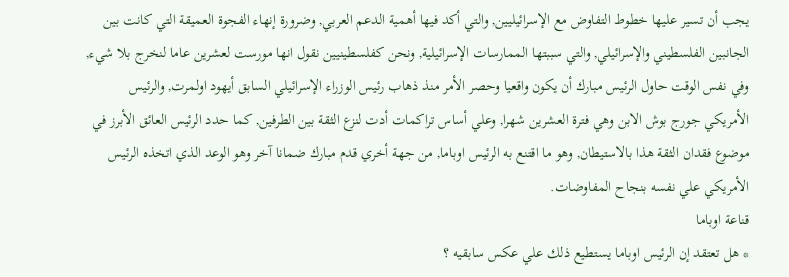يجب أن تسير عليها خطوط التفاوض مع الإسرائيليين, والتي أكد فيها أهمية الدعم العربي, وضرورة إنهاء الفجوة العميقة التي كانت بين الجانبين الفلسطيني والإسرائيلي, والتي سببتها الممارسات الإسرائيلية, ونحن كفلسطينيين نقول انها مورست لعشرين عاما لنخرج بلا شيء, وفي نفس الوقت حاول الرئيس مبارك أن يكون واقعيا وحصر الأمر منذ ذهاب رئيس الوزراء الإسرائيلي السابق أيهود اولمرت, والرئيس الأمريكي جورج بوش الابن وهي فترة العشرين شهرا, وعلي أساس تراكمات أدت لنزع الثقة بين الطرفين, كما حدد الرئيس العائق الأبرز في موضوع فقدان الثقة هذا بالاستيطان, وهو ما اقتنع به الرئيس اوباما, من جهة أخري قدم مبارك ضمانا آخر وهو الوعد الذي اتخذه الرئيس الأمريكي علي نفسه بنجاح المفاوضات.
قناعة اوباما
* هل تعتقد إن الرئيس اوباما يستطيع ذلك علي عكس سابقيه ؟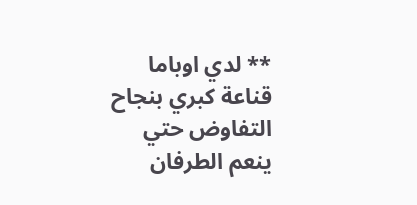** لدي اوباما قناعة كبري بنجاح التفاوض حتي ينعم الطرفان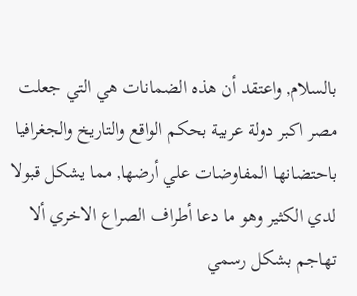بالسلام, واعتقد أن هذه الضمانات هي التي جعلت مصر اكبر دولة عربية بحكم الواقع والتاريخ والجغرافيا باحتضانها المفاوضات علي أرضها, مما يشكل قبولا لدي الكثير وهو ما دعا أطراف الصراع الاخري ألا تهاجم بشكل رسمي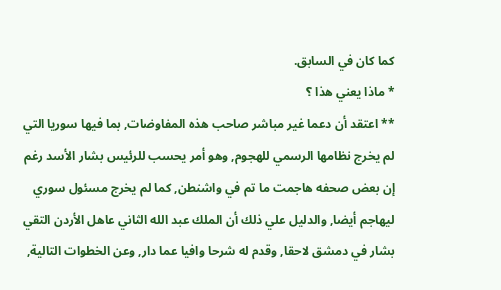كما كان في السابق.
* ماذا يعني هذا ؟
** اعتقد أن دعما غير مباشر صاحب هذه المفاوضات, بما فيها سوريا التي لم يخرج نظامها الرسمي للهجوم, وهو أمر يحسب للرئيس بشار الأسد رغم إن بعض صحفه هاجمت ما تم في واشنطن, كما لم يخرج مسئول سوري ليهاجم أيضا, والدليل علي ذلك أن الملك عبد الله الثاني عاهل الأردن التقي بشار في دمشق لاحقا, وقدم له شرحا وافيا عما دار, وعن الخطوات التالية,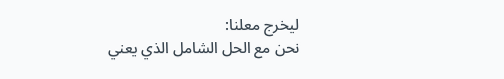ليخرج معلنا:
نحن مع الحل الشامل الذي يعني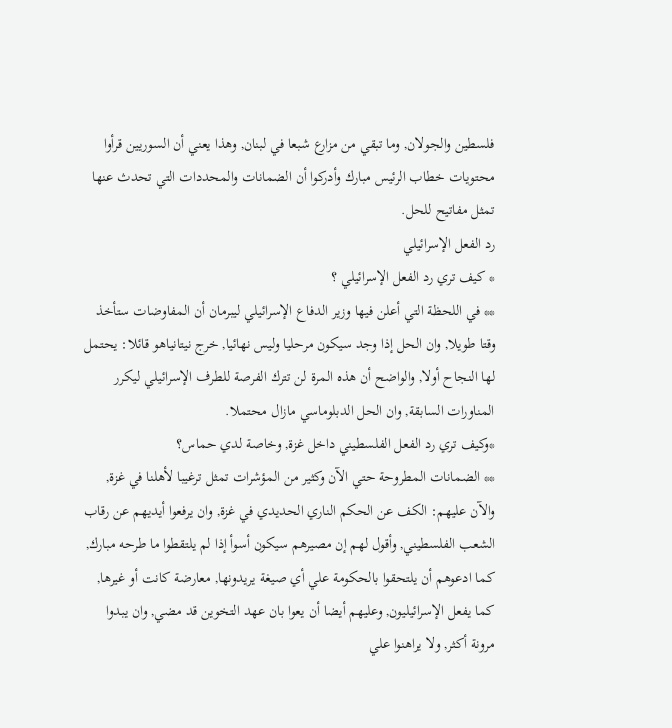فلسطين والجولان, وما تبقي من مزارع شبعا في لبنان, وهذا يعني أن السوريين قرأوا محتويات خطاب الرئيس مبارك وأدركوا أن الضمانات والمحددات التي تحدث عنها تمثل مفاتيح للحل.
رد الفعل الإسرائيلي
* كيف تري رد الفعل الإسرائيلي ؟
** في اللحظة التي أعلن فيها وزير الدفاع الإسرائيلي ليبرمان أن المفاوضات ستأخذ وقتا طويلا, وان الحل إذا وجد سيكون مرحليا وليس نهائيا, خرج نيتانياهو قائلا: يحتمل لها النجاح أولا, والواضح أن هذه المرة لن تترك الفرصة للطرف الإسرائيلي ليكرر المناورات السابقة, وان الحل الدبلوماسي مازال محتملا.
*وكيف تري رد الفعل الفلسطيني داخل غزة, وخاصة لدي حماس؟
** الضمانات المطروحة حتي الآن وكثير من المؤشرات تمثل ترغيبا لأهلنا في غزة, والآن عليهم: الكف عن الحكم الناري الحديدي في غزة, وان يرفعوا أيديهم عن رقاب الشعب الفلسطيني, وأقول لهم إن مصيرهم سيكون أسوأ إذا لم يلتقطوا ما طرحه مبارك, كما ادعوهم أن يلتحقوا بالحكومة علي أي صيغة يريدونها, معارضة كانت أو غيرها, كما يفعل الإسرائيليون, وعليهم أيضا أن يعوا بان عهد التخوين قد مضي, وان يبدوا مرونة أكثر, ولا يراهنوا علي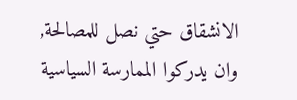الانشقاق حتي نصل للمصالحة, وان يدركوا الممارسة السياسية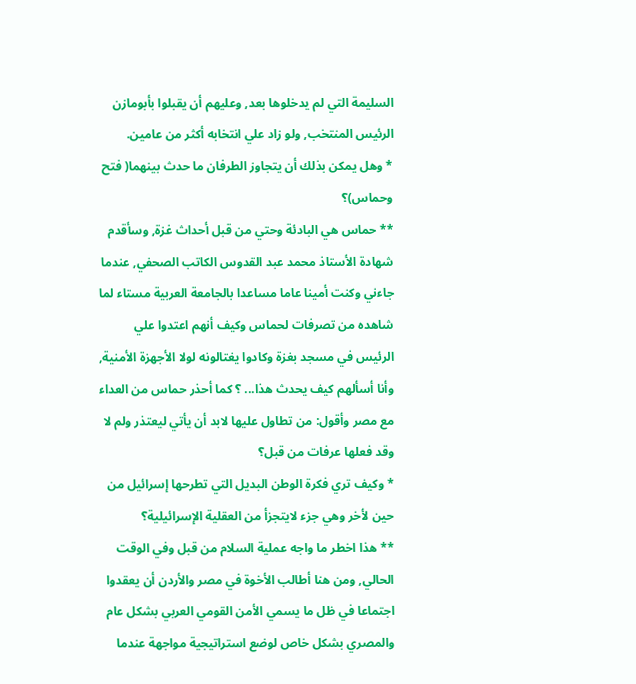السليمة التي لم يدخلوها بعد, وعليهم أن يقبلوا بأبومازن الرئيس المنتخب, ولو زاد علي انتخابه أكثر من عامين.
* وهل يمكن بذلك أن يتجاوز الطرفان ما حدث بينهما( فتح وحماس)؟
** حماس هي البادئة وحتي من قبل أحداث غزة, وسأقدم شهادة الأستاذ محمد عبد القدوس الكاتب الصحفي, عندما جاءني وكنت أمينا عاما مساعدا بالجامعة العربية مستاء لما شاهده من تصرفات لحماس وكيف أنهم اعتدوا علي الرئيس في مسجد بغزة وكادوا يغتالونه لولا الأجهزة الأمنية, وأنا أسألهم كيف يحدث هذا... ؟ كما أحذر حماس من العداء مع مصر وأقول: من تطاول عليها لابد أن يأتي ليعتذر ولم لا وقد فعلها عرفات من قبل؟
* وكيف تري فكرة الوطن البديل التي تطرحها إسرائيل من حين لأخر وهي جزء لايتجزأ من العقلية الإسرائيلية؟
** هذا اخطر ما واجه عملية السلام من قبل وفي الوقت الحالي, ومن هنا أطالب الأخوة في مصر والأردن أن يعقدوا اجتماعا في ظل ما يسمي الأمن القومي العربي بشكل عام والمصري بشكل خاص لوضع استراتيجية مواجهة عندما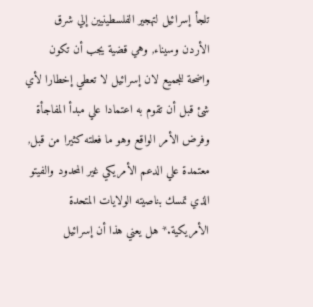تلجأ إسرائيل لتهجير الفلسطينيين إلي شرق الأردن وسيناء, وهي قضية يجب أن تكون واضحة للجميع لان إسرائيل لا تعطي إخطارا لأي شئ قبل أن تقوم به اعتمادا علي مبدأ المفاجأة وفرض الأمر الواقع وهو ما فعلته كثيرا من قبل, معتمدة علي الدعم الأمريكي غير المحدود والفيتو الذي تمسك بناصيته الولايات المتحدة الأمريكية.* هل يعني هذا أن إسرائيل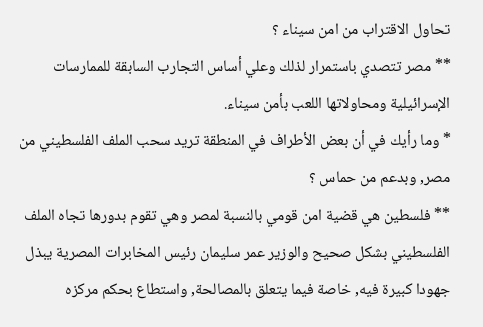تحاول الاقتراب من امن سيناء ؟
** مصر تتصدي باستمرار لذلك وعلي أساس التجارب السابقة للممارسات الإسرائيلية ومحاولاتها اللعب بأمن سيناء.
* وما رأيك في أن بعض الأطراف في المنطقة تريد سحب الملف الفلسطيني من مصر, وبدعم من حماس ؟
** فلسطين هي قضية امن قومي بالنسبة لمصر وهي تقوم بدورها تجاه الملف الفلسطيني بشكل صحيح والوزير عمر سليمان رئيس المخابرات المصرية يبذل جهودا كبيرة فيه, خاصة فيما يتعلق بالمصالحة, واستطاع بحكم مركزه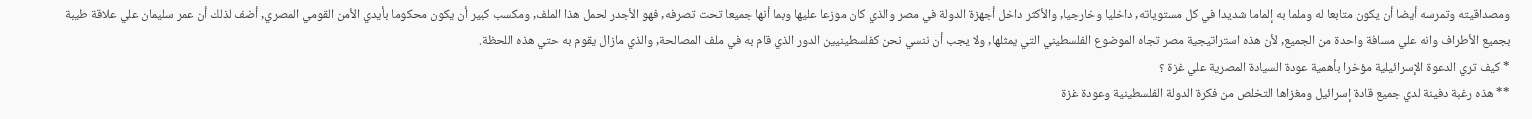ومصداقيته وتمرسه أيضا أن يكون متابعا له وملما به إلماما شديدا في كل مستوياته, داخليا وخارجيا, والأكثر داخل أجهزة الدولة في مصر والذي كان موزعا عليها وبما أنها جميعا تحت تصرفه, فهو الأجدر لحمل هذا الملف, ومكسب كبير أن يكون محكوما بأيدي الأمن القومي المصري, أضف لذلك أن عمر سليمان علي علاقة طيبة بجميع الأطراف وانه علي مسافة واحدة من الجميع, لأن هذه استراتيجية مصر تجاه الموضوع الفلسطيني التي يمثلها, ولا يجب أن ننسي نحن كفلسطينيين الدور الذي قام به في ملف المصالحة, والذي مازال يقوم به حتي هذه اللحظة.
* كيف تري الدعوة الإسرائيلية مؤخرا بأهمية عودة السيادة المصرية علي غزة ؟
** هذه رغبة دفينة لدي جميع قادة إسرائيل ومغزاها التخلص من فكرة الدولة الفلسطينية وعودة غزة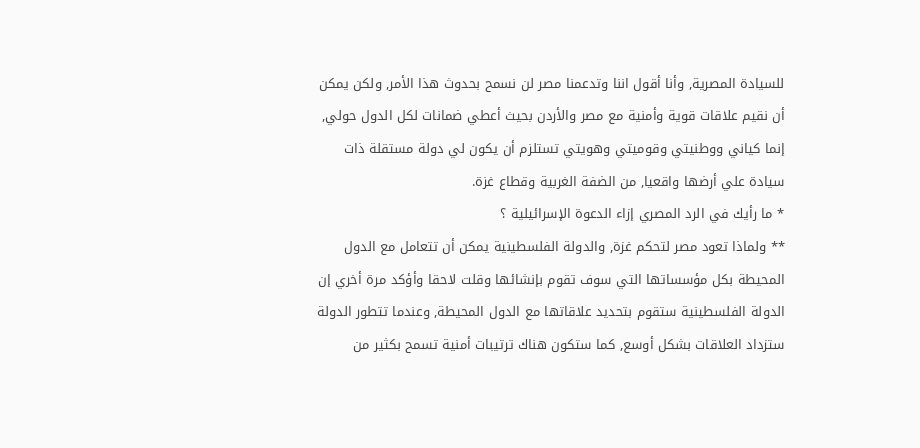للسيادة المصرية, وأنا أقول اننا وتدعمنا مصر لن نسمح بحدوث هذا الأمر, ولكن يمكن أن نقيم علاقات قوية وأمنية مع مصر والأردن بحيث أعطي ضمانات لكل الدول حولي, إنما كياني ووطنيتي وقوميتي وهويتي تستلزم أن يكون لي دولة مستقلة ذات سيادة علي أرضها واقعيا, من الضفة الغربية وقطاع غزة.
* ما رأيك في الرد المصري إزاء الدعوة الإسرائيلية ؟
** ولماذا تعود مصر لتحكم غزة, والدولة الفلسطينية يمكن أن تتعامل مع الدول المحيطة بكل مؤسساتها التي سوف تقوم بإنشائها وقلت لاحقا وأؤكد مرة أخري إن الدولة الفلسطينية ستقوم بتحديد علاقاتها مع الدول المحيطة, وعندما تتطور الدولة ستزداد العلاقات بشكل أوسع, كما ستكون هناك ترتيبات أمنية تسمح بكثير من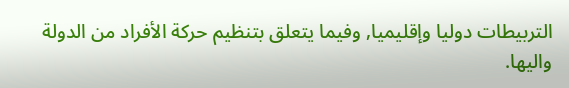التربيطات دوليا وإقليميا, وفيما يتعلق بتنظيم حركة الأفراد من الدولة واليها.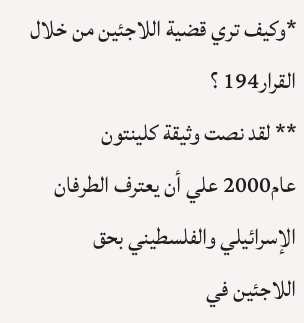*وكيف تري قضية اللاجئين من خلال القرار194 ؟
** لقد نصت وثيقة كلينتون عام2000 علي أن يعترف الطرفان الإسرائيلي والفلسطيني بحق اللاجئين في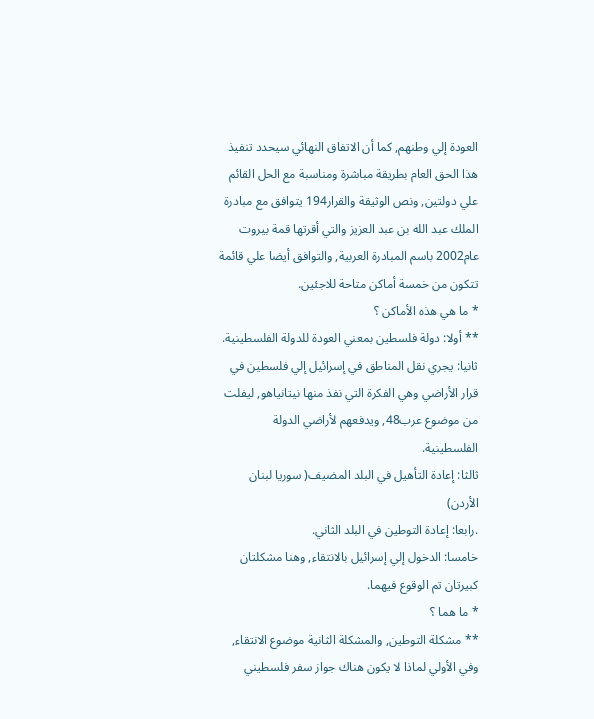العودة إلي وطنهم, كما أن الاتفاق النهائي سيحدد تنفيذ هذا الحق العام بطريقة مباشرة ومناسبة مع الحل القائم علي دولتين, ونص الوثيقة والقرار194 يتوافق مع مبادرة الملك عبد الله بن عبد العزيز والتي أقرتها قمة بيروت عام2002 باسم المبادرة العربية, والتوافق أيضا علي قائمة تتكون من خمسة أماكن متاحة للاجئين.
* ما هي هذه الأماكن ؟
** أولا: دولة فلسطين بمعني العودة للدولة الفلسطينية.
ثانيا: يجري نقل المناطق في إسرائيل إلي فلسطين في قرار الأراضي وهي الفكرة التي نفذ منها نيتانياهو, ليفلت من موضوع عرب48, ويدفعهم لأراضي الدولة الفلسطينية.
ثالثا: إعادة التأهيل في البلد المضيف( سوريا لبنان الأردن)
.رابعا: إعادة التوطين في البلد الثاني.
خامسا: الدخول إلي إسرائيل بالانتقاء, وهنا مشكلتان كبيرتان تم الوقوع فيهما.
* ما هما ؟
** مشكلة التوطين, والمشكلة الثانية موضوع الانتقاء, وفي الأولي لماذا لا يكون هناك جواز سفر فلسطيني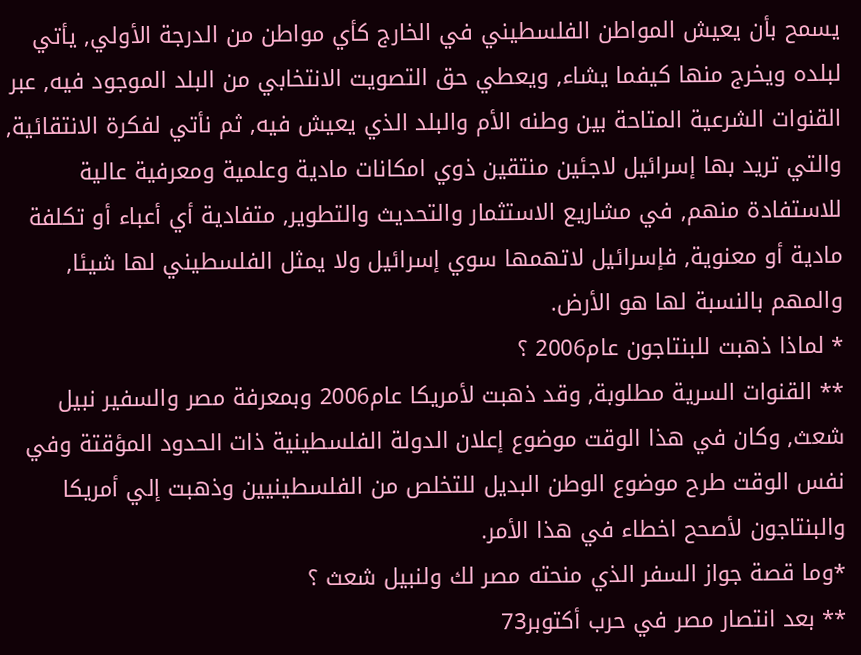يسمح بأن يعيش المواطن الفلسطيني في الخارج كأي مواطن من الدرجة الأولي, يأتي لبلده ويخرج منها كيفما يشاء, ويعطي حق التصويت الانتخابي من البلد الموجود فيه, عبر القنوات الشرعية المتاحة بين وطنه الأم والبلد الذي يعيش فيه, ثم نأتي لفكرة الانتقائية, والتي تريد بها إسرائيل لاجئين منتقين ذوي امكانات مادية وعلمية ومعرفية عالية للاستفادة منهم, في مشاريع الاستثمار والتحديث والتطوير, متفادية أي أعباء أو تكلفة مادية أو معنوية, فإسرائيل لاتهمها سوي إسرائيل ولا يمثل الفلسطيني لها شيئا, والمهم بالنسبة لها هو الأرض.
* لماذا ذهبت للبنتاجون عام2006 ؟
** القنوات السرية مطلوبة, وقد ذهبت لأمريكا عام2006 وبمعرفة مصر والسفير نبيل شعث, وكان في هذا الوقت موضوع إعلان الدولة الفلسطينية ذات الحدود المؤقتة وفي نفس الوقت طرح موضوع الوطن البديل للتخلص من الفلسطينيين وذهبت إلي أمريكا والبنتاجون لأصحح اخطاء في هذا الأمر.
*وما قصة جواز السفر الذي منحته مصر لك ولنبيل شعث ؟
** بعد انتصار مصر في حرب أكتوبر73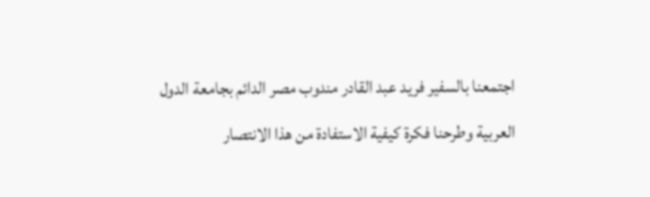اجتمعنا بالسفير فريد عبد القادر مندوب مصر الدائم بجامعة الدول العربية وطرحنا فكرة كيفية الاستفادة من هذا الانتصار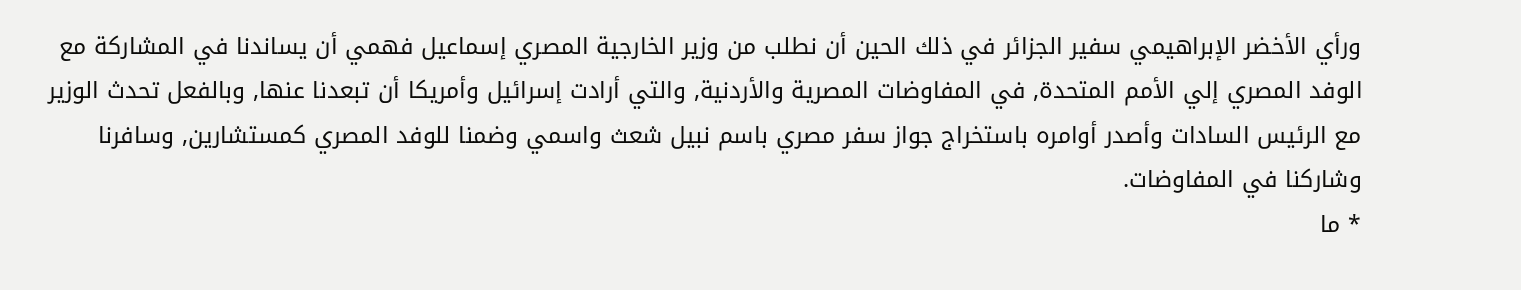ورأي الأخضر الإبراهيمي سفير الجزائر في ذلك الحين أن نطلب من وزير الخارجية المصري إسماعيل فهمي أن يساندنا في المشاركة مع الوفد المصري إلي الأمم المتحدة, في المفاوضات المصرية والأردنية, والتي أرادت إسرائيل وأمريكا أن تبعدنا عنها, وبالفعل تحدث الوزير مع الرئيس السادات وأصدر أوامره باستخراج جواز سفر مصري باسم نبيل شعث واسمي وضمنا للوفد المصري كمستشارين, وسافرنا وشاركنا في المفاوضات.
* ما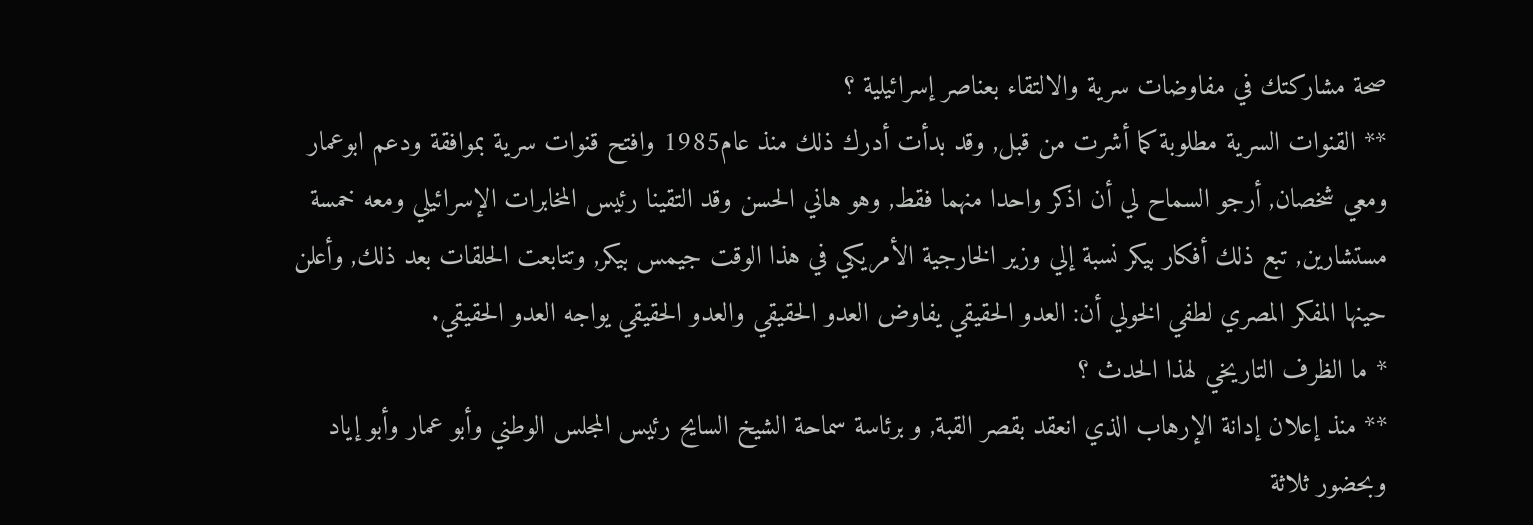صحة مشاركتك في مفاوضات سرية والالتقاء بعناصر إسرائيلية ؟
** القنوات السرية مطلوبة كما أشرت من قبل, وقد بدأت أدرك ذلك منذ عام1985 وافتح قنوات سرية بموافقة ودعم ابوعمار ومعي شخصان, أرجو السماح لي أن اذكر واحدا منهما فقط, وهو هاني الحسن وقد التقينا رئيس المخابرات الإسرائيلي ومعه خمسة مستشارين, تبع ذلك أفكار بيكر نسبة إلي وزير الخارجية الأمريكي في هذا الوقت جيمس بيكر, وتتابعت الحلقات بعد ذلك, وأعلن حينها المفكر المصري لطفي الخولي أن: العدو الحقيقي يفاوض العدو الحقيقي والعدو الحقيقي يواجه العدو الحقيقي.
* ما الظرف التاريخي لهذا الحدث ؟
** منذ إعلان إدانة الإرهاب الذي انعقد بقصر القبة, و برئاسة سماحة الشيخ السايح رئيس المجلس الوطني وأبو عمار وأبو إياد وبحضور ثلاثة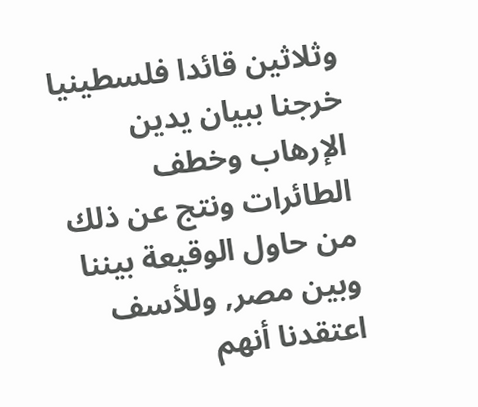وثلاثين قائدا فلسطينيا خرجنا ببيان يدين الإرهاب وخطف الطائرات ونتج عن ذلك من حاول الوقيعة بيننا وبين مصر, وللأسف اعتقدنا أنهم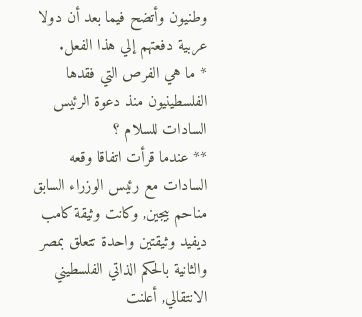وطنيون وأتضح فيما بعد أن دولا عربية دفعتهم إلي هذا الفعل.
* ما هي الفرص التي فقدها الفلسطينيون منذ دعوة الرئيس السادات للسلام ؟
** عندما قرأت اتفاقا وقعه السادات مع رئيس الوزراء السابق مناحم بيجين, وكانت وثيقة كامب ديفيد وثيقتين واحدة تتعلق بمصر والثانية بالحكم الذاتي الفلسطيني الانتقالي, أعلنت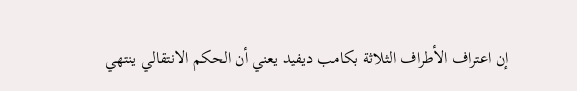إن اعتراف الأطراف الثلاثة بكامب ديفيد يعني أن الحكم الانتقالي ينتهي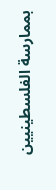بممارسة الفلسطينيين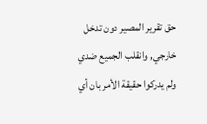حق تقرير المصير دون تدخل خارجي, وانقلب الجميع ضدي ولم يدركوا حقيقة الأمر بان أي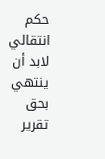حكم انتقالي لابد أن ينتهي بحق تقرير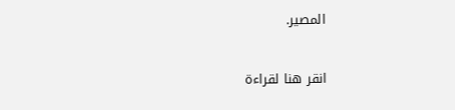المصير.


انقر هنا لقراءة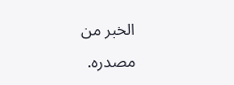الخبر من مصدره.